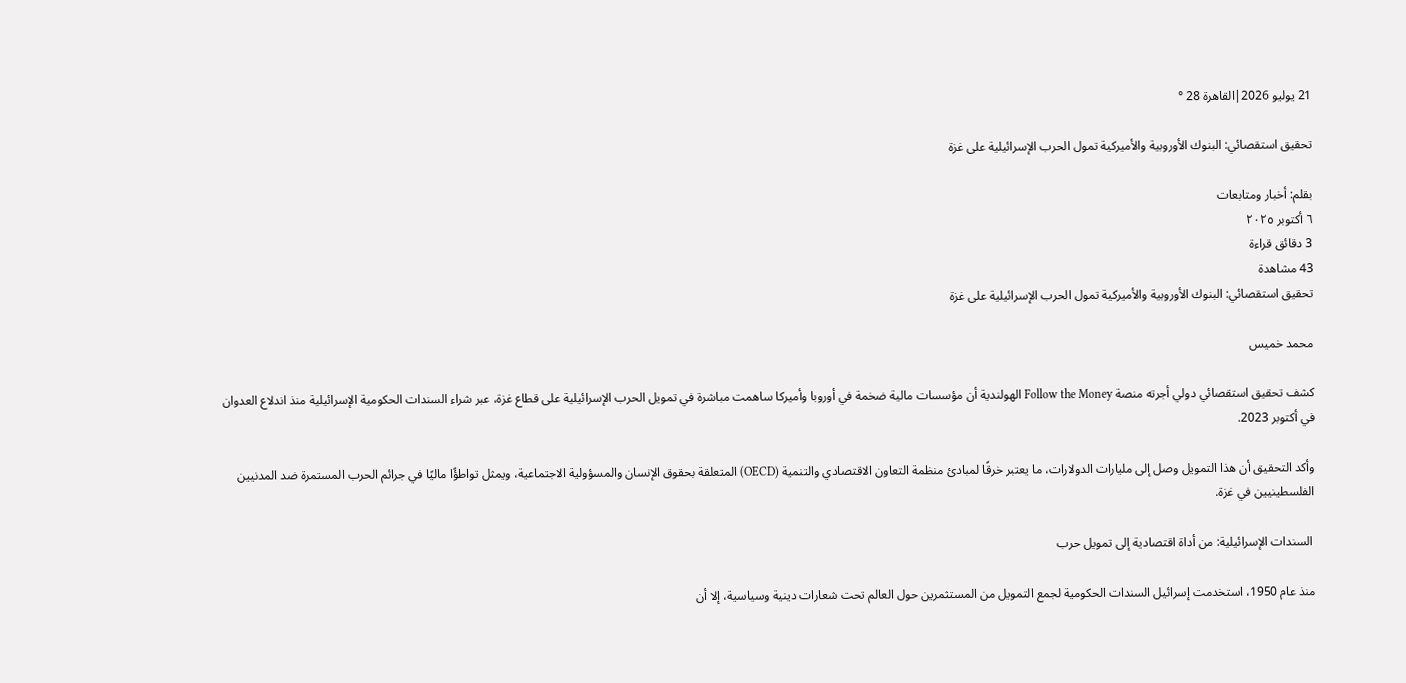21 يوليو 2026|القاهرة 28 °

تحقيق استقصائي: البنوك الأوروبية والأميركية تمول الحرب الإسرائيلية على غزة

بقلم: أخبار ومتابعات
٦ أكتوبر ٢٠٢٥
3 دقائق قراءة
43 مشاهدة
تحقيق استقصائي: البنوك الأوروبية والأميركية تمول الحرب الإسرائيلية على غزة

محمد خميس

كشف تحقيق استقصائي دولي أجرته منصة Follow the Money الهولندية أن مؤسسات مالية ضخمة في أوروبا وأميركا ساهمت مباشرة في تمويل الحرب الإسرائيلية على قطاع غزة، عبر شراء السندات الحكومية الإسرائيلية منذ اندلاع العدوان في أكتوبر 2023.

وأكد التحقيق أن هذا التمويل وصل إلى مليارات الدولارات، ما يعتبر خرقًا لمبادئ منظمة التعاون الاقتصادي والتنمية (OECD) المتعلقة بحقوق الإنسان والمسؤولية الاجتماعية، ويمثل تواطؤًا ماليًا في جرائم الحرب المستمرة ضد المدنيين الفلسطينيين في غزة.

 السندات الإسرائيلية: من أداة اقتصادية إلى تمويل حرب

منذ عام 1950، استخدمت إسرائيل السندات الحكومية لجمع التمويل من المستثمرين حول العالم تحت شعارات دينية وسياسية، إلا أن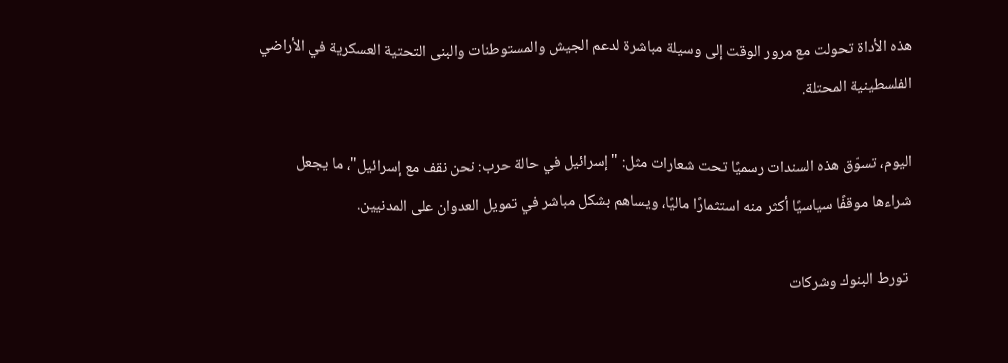هذه الأداة تحولت مع مرور الوقت إلى وسيلة مباشرة لدعم الجيش والمستوطنات والبنى التحتية العسكرية في الأراضي الفلسطينية المحتلة.

اليوم، تسوّق هذه السندات رسميًا تحت شعارات مثل: "إسرائيل في حالة حرب: نحن نقف مع إسرائيل"، ما يجعل شراءها موقفًا سياسيًا أكثر منه استثمارًا ماليًا، ويساهم بشكل مباشر في تمويل العدوان على المدنيين.

 تورط البنوك وشركات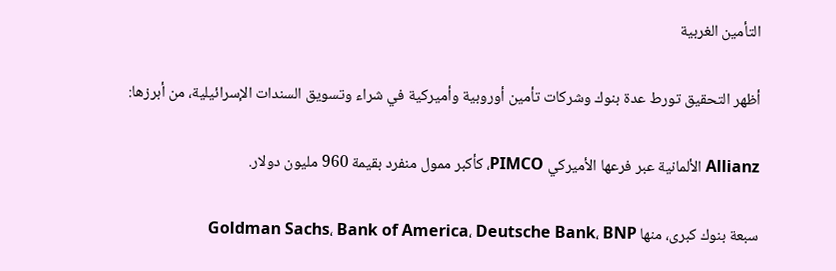التأمين الغربية

أظهر التحقيق تورط عدة بنوك وشركات تأمين أوروبية وأميركية في شراء وتسويق السندات الإسرائيلية، من أبرزها:

Allianz الألمانية عبر فرعها الأميركي PIMCO، كأكبر ممول منفرد بقيمة 960 مليون دولار.

سبعة بنوك كبرى، منها Goldman Sachs، Bank of America، Deutsche Bank، BNP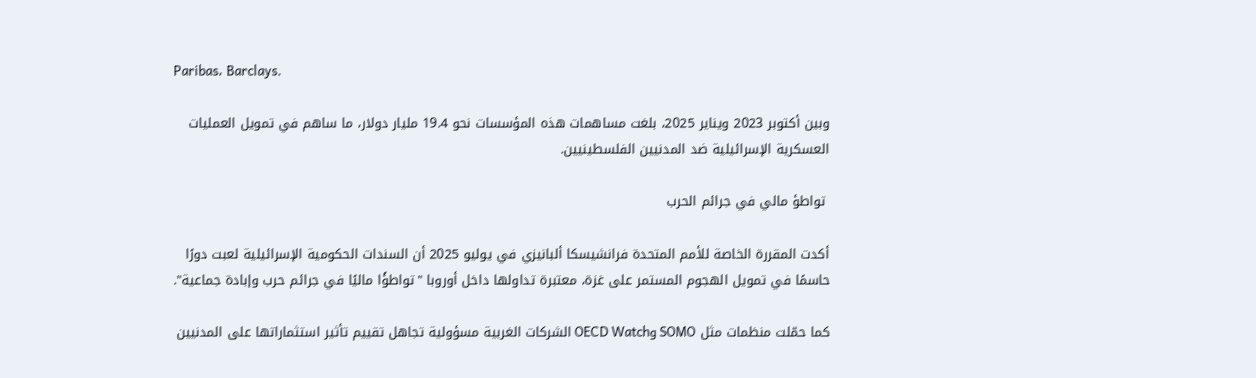Paribas، Barclays.

وبين أكتوبر 2023 ويناير 2025، بلغت مساهمات هذه المؤسسات نحو 19.4 مليار دولار، ما ساهم في تمويل العمليات العسكرية الإسرائيلية ضد المدنيين الفلسطينيين.

 تواطؤ مالي في جرائم الحرب

أكدت المقررة الخاصة للأمم المتحدة فرانشيسكا ألبانيزي في يوليو 2025 أن السندات الحكومية الإسرائيلية لعبت دورًا حاسمًا في تمويل الهجوم المستمر على غزة، معتبرة تداولها داخل أوروبا "تواطؤًا ماليًا في جرائم حرب وإبادة جماعية".

كما حمّلت منظمات مثل SOMO وOECD Watch الشركات الغربية مسؤولية تجاهل تقييم تأثير استثماراتها على المدنيين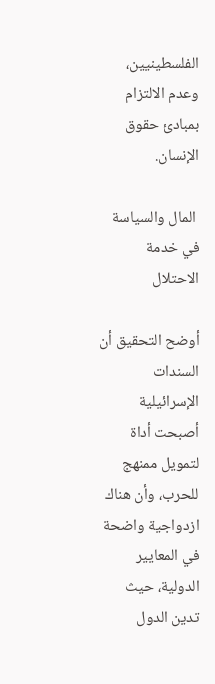الفلسطينيين، وعدم الالتزام بمبادئ حقوق الإنسان.

 المال والسياسة في خدمة الاحتلال

أوضح التحقيق أن السندات الإسرائيلية أصبحت أداة لتمويل ممنهج للحرب، وأن هناك ازدواجية واضحة في المعايير الدولية، حيث تدين الدول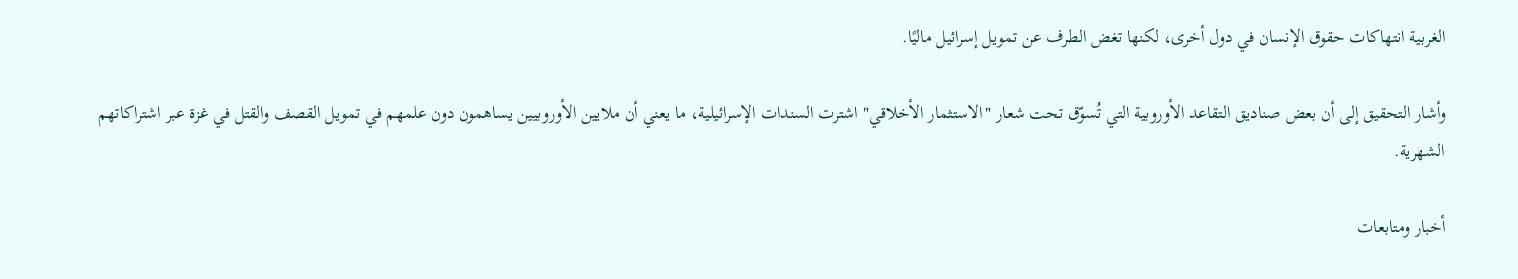الغربية انتهاكات حقوق الإنسان في دول أخرى، لكنها تغض الطرف عن تمويل إسرائيل ماليًا.

وأشار التحقيق إلى أن بعض صناديق التقاعد الأوروبية التي تُسوّق تحت شعار "الاستثمار الأخلاقي" اشترت السندات الإسرائيلية، ما يعني أن ملايين الأوروبيين يساهمون دون علمهم في تمويل القصف والقتل في غزة عبر اشتراكاتهم الشهرية.

أخبار ومتابعات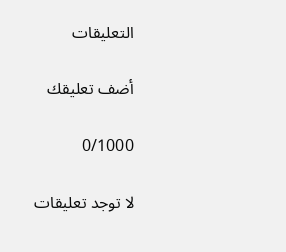التعليقات

أضف تعليقك

0/1000

لا توجد تعليقات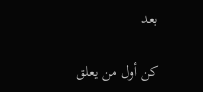بعد

كن أول من يعلق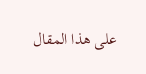على هذا المقال